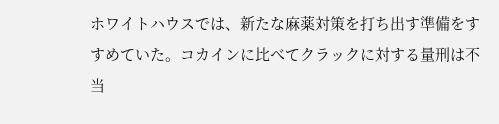ホワイトハウスでは、新たな麻薬対策を打ち出す準備をすすめていた。コカインに比べてクラックに対する量刑は不当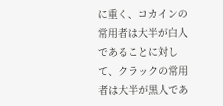に重く、コカインの常用者は大半が白人であることに対して、クラックの常用者は大半が黒人であ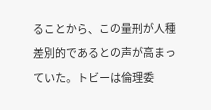ることから、この量刑が人種差別的であるとの声が高まっていた。トビーは倫理委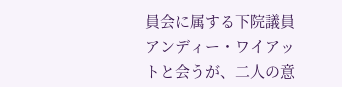員会に属する下院議員アンディー・ワイアットと会うが、二人の意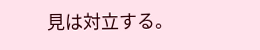見は対立する。